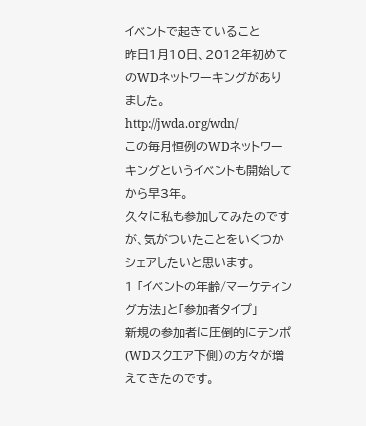イベントで起きていること
昨日1月10日、2012年初めてのWDネットワーキングがありました。
http://jwda.org/wdn/
この毎月恒例のWDネットワーキングというイベントも開始してから早3年。
久々に私も参加してみたのですが、気がついたことをいくつかシェアしたいと思います。
1 「イベントの年齢/マーケティング方法」と「参加者タイプ」
新規の参加者に圧倒的にテンポ(WDスクエア下側)の方々が増えてきたのです。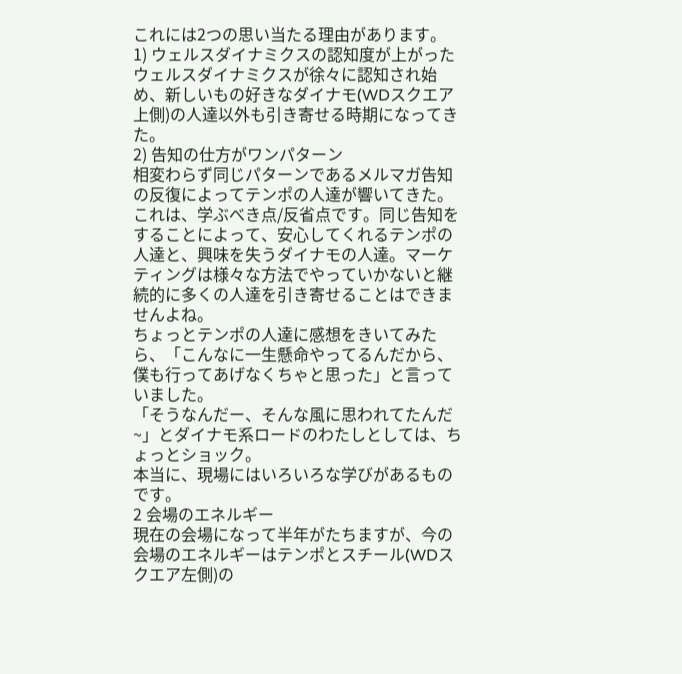これには2つの思い当たる理由があります。
1) ウェルスダイナミクスの認知度が上がった
ウェルスダイナミクスが徐々に認知され始め、新しいもの好きなダイナモ(WDスクエア上側)の人達以外も引き寄せる時期になってきた。
2) 告知の仕方がワンパターン
相変わらず同じパターンであるメルマガ告知の反復によってテンポの人達が響いてきた。
これは、学ぶべき点/反省点です。同じ告知をすることによって、安心してくれるテンポの人達と、興味を失うダイナモの人達。マーケティングは様々な方法でやっていかないと継続的に多くの人達を引き寄せることはできませんよね。
ちょっとテンポの人達に感想をきいてみたら、「こんなに一生懸命やってるんだから、僕も行ってあげなくちゃと思った」と言っていました。
「そうなんだー、そんな風に思われてたんだ~」とダイナモ系ロードのわたしとしては、ちょっとショック。
本当に、現場にはいろいろな学びがあるものです。
2 会場のエネルギー
現在の会場になって半年がたちますが、今の会場のエネルギーはテンポとスチール(WDスクエア左側)の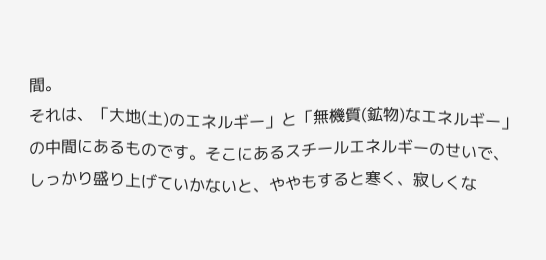間。
それは、「大地(土)のエネルギー」と「無機質(鉱物)なエネルギー」の中間にあるものです。そこにあるスチールエネルギーのせいで、しっかり盛り上げていかないと、ややもすると寒く、寂しくな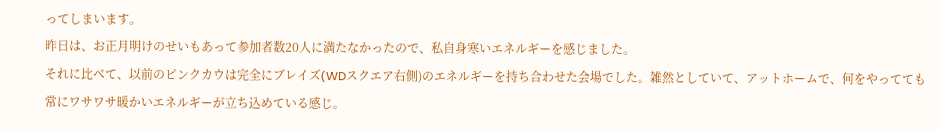ってしまいます。
昨日は、お正月明けのせいもあって参加者数20人に満たなかったので、私自身寒いエネルギーを感じました。
それに比べて、以前のピンクカウは完全にブレイズ(WDスクエア右側)のエネルギーを持ち合わせた会場でした。雑然としていて、アットホームで、何をやってても常にワサワサ暖かいエネルギーが立ち込めている感じ。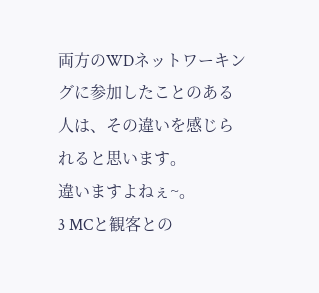両方のWDネットワーキングに参加したことのある人は、その違いを感じられると思います。
違いますよねぇ~。
3 MCと観客との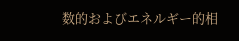数的およびエネルギー的相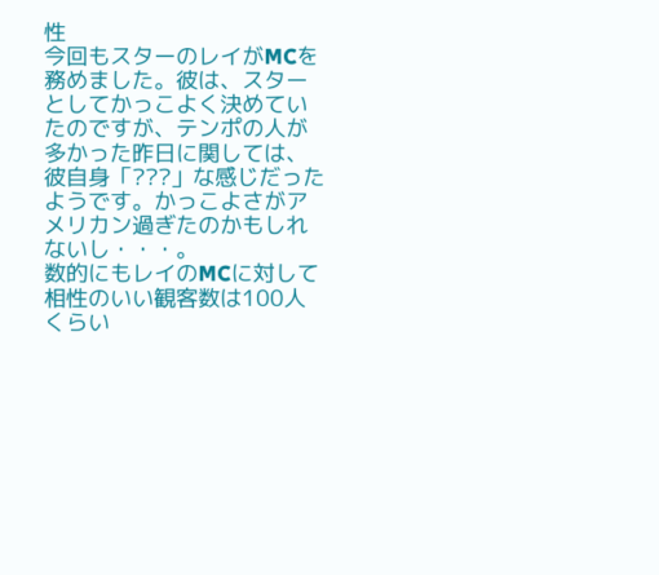性
今回もスターのレイがMCを務めました。彼は、スターとしてかっこよく決めていたのですが、テンポの人が多かった昨日に関しては、彼自身「???」な感じだったようです。かっこよさがアメリカン過ぎたのかもしれないし・・・。
数的にもレイのMCに対して相性のいい観客数は100人くらい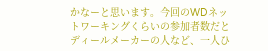かなーと思います。今回のWDネットワーキングくらいの参加者数だとディールメーカーの人など、一人ひ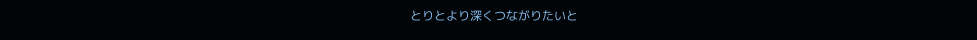とりとより深くつながりたいと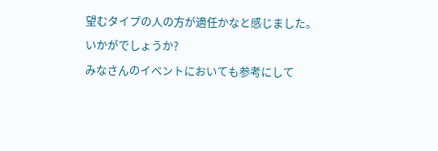望むタイプの人の方が適任かなと感じました。
いかがでしょうか?
みなさんのイベントにおいても参考にして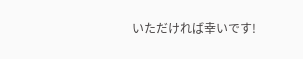いただければ幸いです!